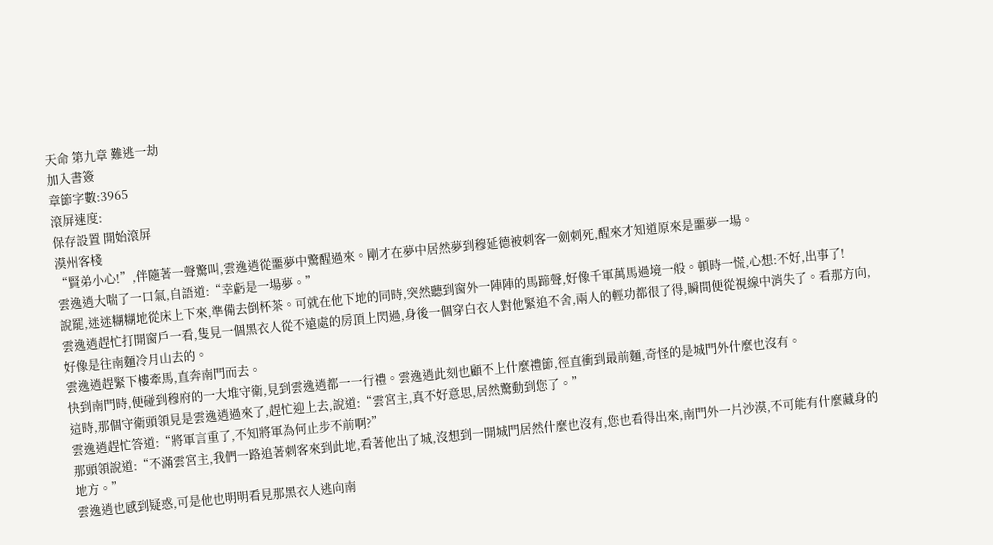天命 第九章 難逃一劫
加入書簽
章節字數:3965
滾屏速度:
保存設置 開始滾屏
漠州客棧
“賢弟小心!”,伴隨著一聲驚叫,雲逸逍從噩夢中驚醒過來。剛才在夢中居然夢到穆延德被刺客一劍刺死,醒來才知道原來是噩夢一場。
雲逸逍大喘了一口氣,自語道:“幸虧是一場夢。”
說罷,迷迷糊糊地從床上下來,準備去倒杯茶。可就在他下地的同時,突然聽到窗外一陣陣的馬蹄聲,好像千軍萬馬過境一般。頓時一慌,心想:不好,出事了!
雲逸逍趕忙打開窗戶一看,隻見一個黑衣人從不遠處的房頂上閃過,身後一個穿白衣人對他緊追不舍,兩人的輕功都很了得,瞬間便從視線中消失了。看那方向,好像是往南麵冷月山去的。
雲逸逍趕緊下樓牽馬,直奔南門而去。
快到南門時,便碰到穆府的一大堆守衛,見到雲逸逍都一一行禮。雲逸逍此刻也顧不上什麼禮節,徑直衝到最前麵,奇怪的是城門外什麼也沒有。
這時,那個守衛頭領見是雲逸逍過來了,趕忙迎上去,說道:“雲宮主,真不好意思,居然驚動到您了。”
雲逸逍趕忙答道:“將軍言重了,不知將軍為何止步不前啊?”
那頭領說道:“不滿雲宮主,我們一路追著刺客來到此地,看著他出了城,沒想到一開城門居然什麼也沒有,您也看得出來,南門外一片沙漠,不可能有什麼藏身的地方。”
雲逸逍也感到疑惑,可是他也明明看見那黑衣人逃向南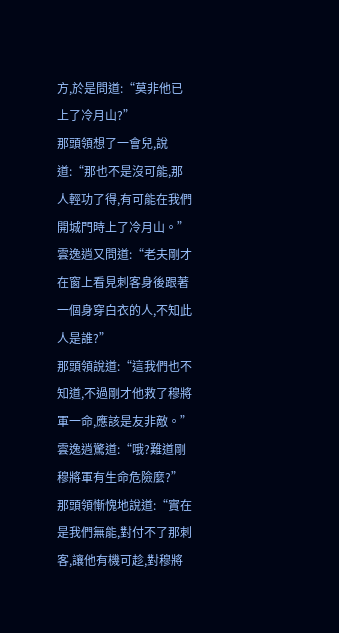方,於是問道:“莫非他已上了冷月山?”
那頭領想了一會兒,說道:“那也不是沒可能,那人輕功了得,有可能在我們開城門時上了冷月山。”
雲逸逍又問道:“老夫剛才在窗上看見刺客身後跟著一個身穿白衣的人,不知此人是誰?”
那頭領說道:“這我們也不知道,不過剛才他救了穆將軍一命,應該是友非敵。”
雲逸逍驚道:“哦?難道剛穆將軍有生命危險麼?”
那頭領慚愧地說道:“實在是我們無能,對付不了那刺客,讓他有機可趁,對穆將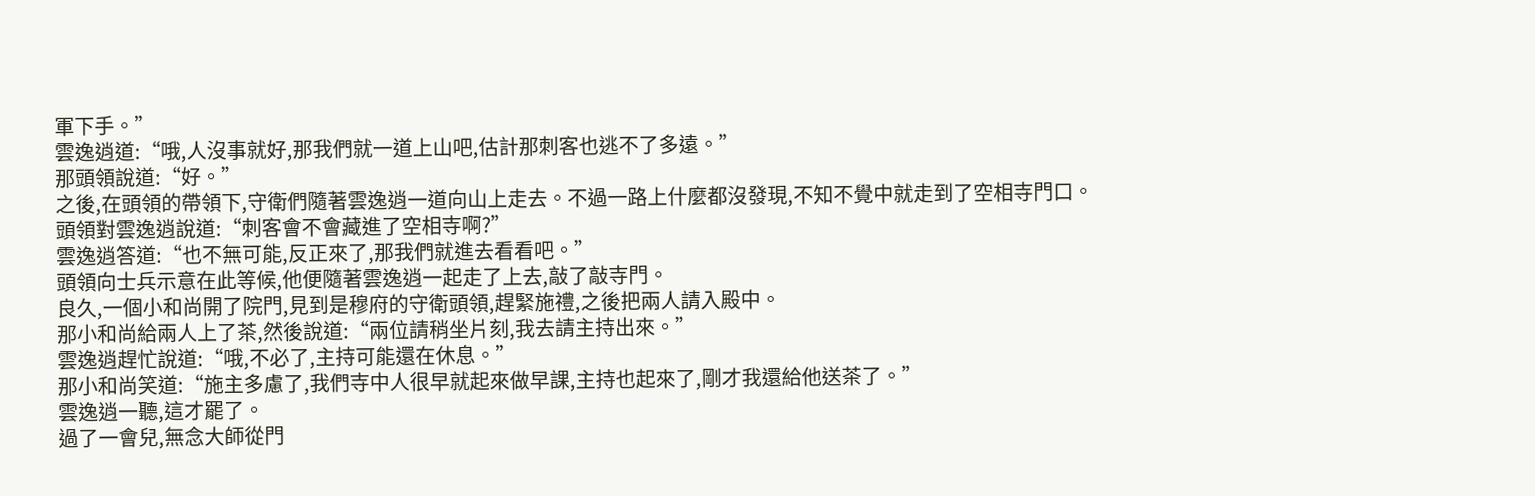軍下手。”
雲逸逍道:“哦,人沒事就好,那我們就一道上山吧,估計那刺客也逃不了多遠。”
那頭領說道:“好。”
之後,在頭領的帶領下,守衛們隨著雲逸逍一道向山上走去。不過一路上什麼都沒發現,不知不覺中就走到了空相寺門口。
頭領對雲逸逍說道:“刺客會不會藏進了空相寺啊?”
雲逸逍答道:“也不無可能,反正來了,那我們就進去看看吧。”
頭領向士兵示意在此等候,他便隨著雲逸逍一起走了上去,敲了敲寺門。
良久,一個小和尚開了院門,見到是穆府的守衛頭領,趕緊施禮,之後把兩人請入殿中。
那小和尚給兩人上了茶,然後說道:“兩位請稍坐片刻,我去請主持出來。”
雲逸逍趕忙說道:“哦,不必了,主持可能還在休息。”
那小和尚笑道:“施主多慮了,我們寺中人很早就起來做早課,主持也起來了,剛才我還給他送茶了。”
雲逸逍一聽,這才罷了。
過了一會兒,無念大師從門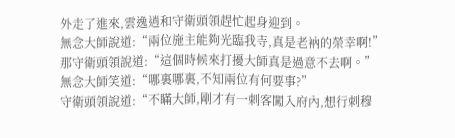外走了進來,雲逸逍和守衛頭領趕忙起身迎到。
無念大師說道:“兩位施主能夠光臨我寺,真是老衲的榮幸啊!”
那守衛頭領說道:“這個時候來打擾大師真是過意不去啊。”
無念大師笑道:“哪裏哪裏,不知兩位有何要事?”
守衛頭領說道:“不瞞大師,剛才有一刺客闖入府內,想行刺穆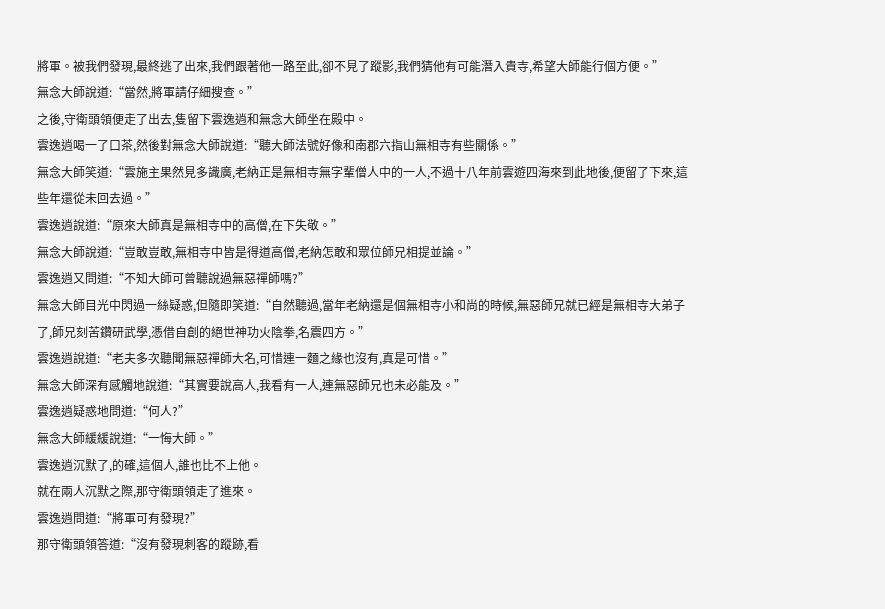將軍。被我們發現,最終逃了出來,我們跟著他一路至此,卻不見了蹤影,我們猜他有可能潛入貴寺,希望大師能行個方便。”
無念大師說道:“當然,將軍請仔細搜查。”
之後,守衛頭領便走了出去,隻留下雲逸逍和無念大師坐在殿中。
雲逸逍喝一了口茶,然後對無念大師說道:“聽大師法號好像和南郡六指山無相寺有些關係。”
無念大師笑道:“雲施主果然見多識廣,老納正是無相寺無字輩僧人中的一人,不過十八年前雲遊四海來到此地後,便留了下來,這些年還從未回去過。”
雲逸逍說道:“原來大師真是無相寺中的高僧,在下失敬。”
無念大師說道:“豈敢豈敢,無相寺中皆是得道高僧,老納怎敢和眾位師兄相提並論。”
雲逸逍又問道:“不知大師可曾聽說過無惡禪師嗎?”
無念大師目光中閃過一絲疑惑,但隨即笑道:“自然聽過,當年老納還是個無相寺小和尚的時候,無惡師兄就已經是無相寺大弟子了,師兄刻苦鑽研武學,憑借自創的絕世神功火陰拳,名震四方。”
雲逸逍說道:“老夫多次聽聞無惡禪師大名,可惜連一麵之緣也沒有,真是可惜。”
無念大師深有感觸地說道:“其實要說高人,我看有一人,連無惡師兄也未必能及。”
雲逸逍疑惑地問道:“何人?”
無念大師緩緩說道:“一悔大師。”
雲逸逍沉默了,的確,這個人,誰也比不上他。
就在兩人沉默之際,那守衛頭領走了進來。
雲逸逍問道:“將軍可有發現?”
那守衛頭領答道:“沒有發現刺客的蹤跡,看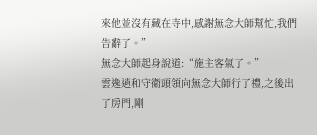來他並沒有藏在寺中,感謝無念大師幫忙,我們告辭了。”
無念大師起身說道:“施主客氣了。”
雲逸逍和守衛頭領向無念大師行了禮,之後出了房門,剛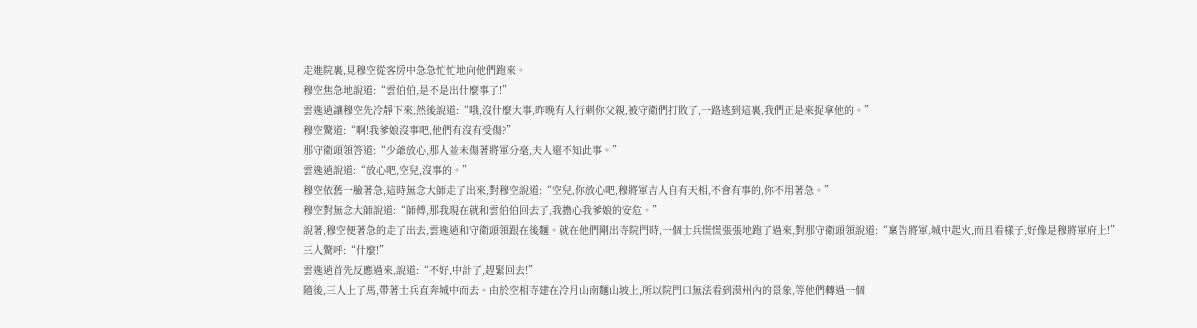走進院裏,見穆空從客房中急急忙忙地向他們跑來。
穆空焦急地說道:“雲伯伯,是不是出什麼事了!”
雲逸逍讓穆空先冷靜下來,然後說道:“哦,沒什麼大事,昨晚有人行刺你父親,被守衛們打敗了,一路逃到這裏,我們正是來捉拿他的。”
穆空驚道:“啊!我爹娘沒事吧,他們有沒有受傷?”
那守衛頭領答道:“少爺放心,那人並未傷著將軍分毫,夫人還不知此事。”
雲逸逍說道:“放心吧,空兒,沒事的。”
穆空依舊一臉著急,這時無念大師走了出來,對穆空說道:“空兒,你放心吧,穆將軍吉人自有天相,不會有事的,你不用著急。”
穆空對無念大師說道:“師傅,那我現在就和雲伯伯回去了,我擔心我爹娘的安危。”
說著,穆空便著急的走了出去,雲逸逍和守衛頭領跟在後麵。就在他們剛出寺院門時,一個士兵慌慌張張地跑了過來,對那守衛頭領說道:“稟告將軍,城中起火,而且看樣子,好像是穆將軍府上!”
三人驚呼:“什麼!”
雲逸逍首先反應過來,說道:“不好,中計了,趕緊回去!”
隨後,三人上了馬,帶著士兵直奔城中而去。由於空相寺建在冷月山南麵山坡上,所以院門口無法看到漠州內的景象,等他們轉過一個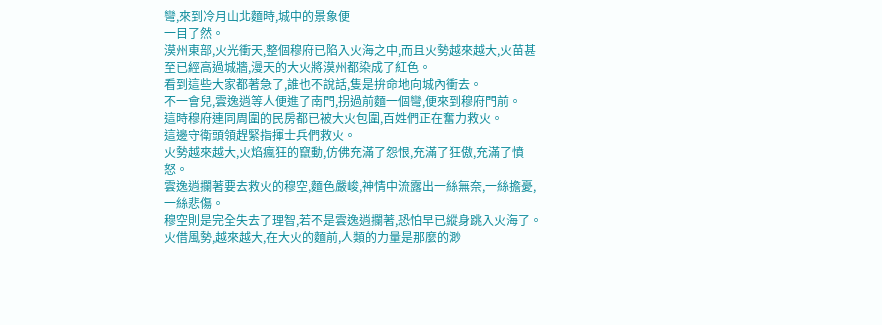彎,來到冷月山北麵時,城中的景象便
一目了然。
漠州東部,火光衝天,整個穆府已陷入火海之中,而且火勢越來越大,火苗甚至已經高過城牆,漫天的大火將漠州都染成了紅色。
看到這些大家都著急了,誰也不說話,隻是拚命地向城內衝去。
不一會兒,雲逸逍等人便進了南門,拐過前麵一個彎,便來到穆府門前。
這時穆府連同周圍的民房都已被大火包圍,百姓們正在奮力救火。
這邊守衛頭領趕緊指揮士兵們救火。
火勢越來越大,火焰瘋狂的竄動,仿佛充滿了怨恨,充滿了狂傲,充滿了憤怒。
雲逸逍攔著要去救火的穆空,麵色嚴峻,神情中流露出一絲無奈,一絲擔憂,一絲悲傷。
穆空則是完全失去了理智,若不是雲逸逍攔著,恐怕早已縱身跳入火海了。
火借風勢,越來越大,在大火的麵前,人類的力量是那麼的渺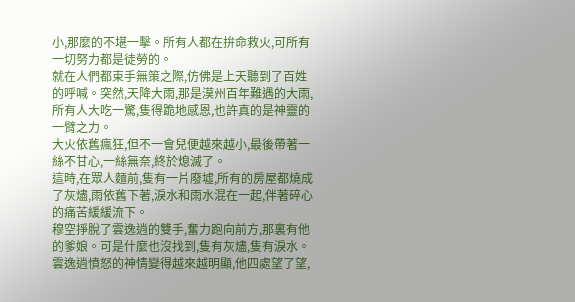小,那麼的不堪一擊。所有人都在拚命救火,可所有一切努力都是徒勞的。
就在人們都束手無策之際,仿佛是上天聽到了百姓的呼喊。突然,天降大雨,那是漠州百年難遇的大雨,所有人大吃一驚,隻得跪地感恩,也許真的是神靈的一臂之力。
大火依舊瘋狂,但不一會兒便越來越小,最後帶著一絲不甘心,一絲無奈,終於熄滅了。
這時,在眾人麵前,隻有一片廢墟,所有的房屋都燒成了灰燼,雨依舊下著,淚水和雨水混在一起,伴著碎心的痛苦緩緩流下。
穆空掙脫了雲逸逍的雙手,奮力跑向前方,那裏有他的爹娘。可是什麼也沒找到,隻有灰燼,隻有淚水。
雲逸逍憤怒的神情變得越來越明顯,他四處望了望,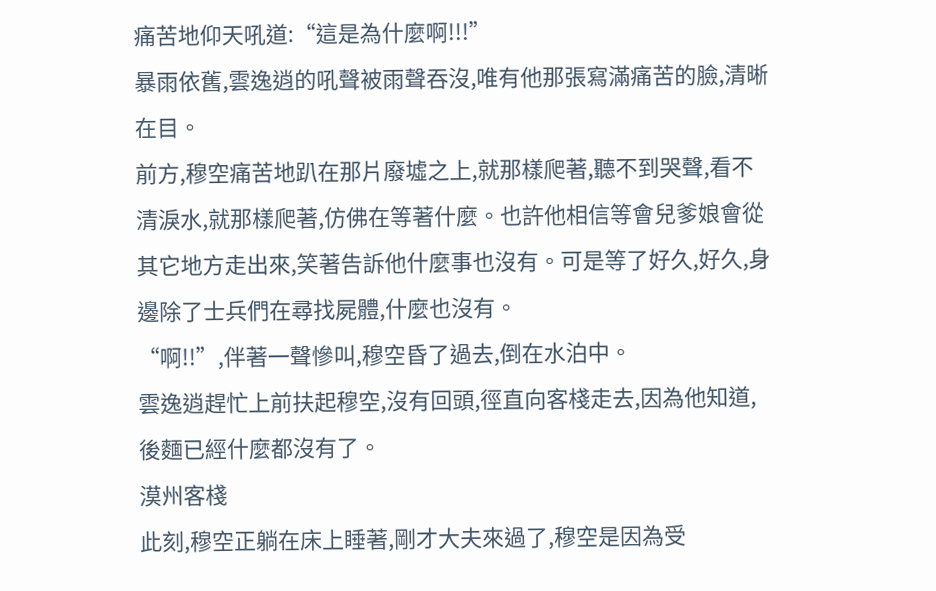痛苦地仰天吼道:“這是為什麼啊!!!”
暴雨依舊,雲逸逍的吼聲被雨聲吞沒,唯有他那張寫滿痛苦的臉,清晰在目。
前方,穆空痛苦地趴在那片廢墟之上,就那樣爬著,聽不到哭聲,看不清淚水,就那樣爬著,仿佛在等著什麼。也許他相信等會兒爹娘會從其它地方走出來,笑著告訴他什麼事也沒有。可是等了好久,好久,身邊除了士兵們在尋找屍體,什麼也沒有。
“啊!!”,伴著一聲慘叫,穆空昏了過去,倒在水泊中。
雲逸逍趕忙上前扶起穆空,沒有回頭,徑直向客棧走去,因為他知道,後麵已經什麼都沒有了。
漠州客棧
此刻,穆空正躺在床上睡著,剛才大夫來過了,穆空是因為受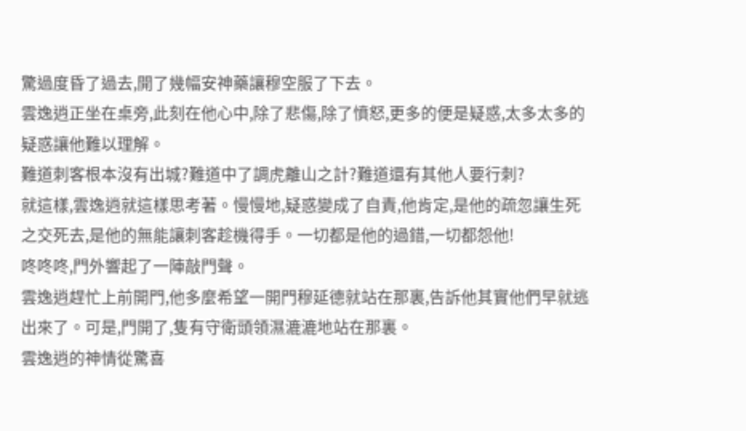驚過度昏了過去,開了幾幅安神藥讓穆空服了下去。
雲逸逍正坐在桌旁,此刻在他心中,除了悲傷,除了憤怒,更多的便是疑惑,太多太多的疑惑讓他難以理解。
難道刺客根本沒有出城?難道中了調虎離山之計?難道還有其他人要行刺?
就這樣,雲逸逍就這樣思考著。慢慢地,疑惑變成了自責,他肯定,是他的疏忽讓生死之交死去,是他的無能讓刺客趁機得手。一切都是他的過錯,一切都怨他!
咚咚咚,門外響起了一陣敲門聲。
雲逸逍趕忙上前開門,他多麼希望一開門穆延德就站在那裏,告訴他其實他們早就逃出來了。可是,門開了,隻有守衛頭領濕漉漉地站在那裏。
雲逸逍的神情從驚喜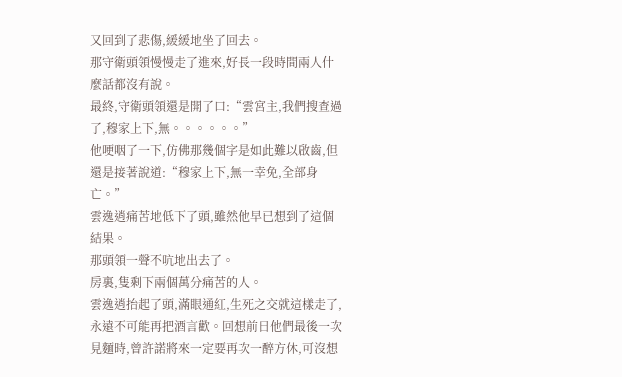又回到了悲傷,緩緩地坐了回去。
那守衛頭領慢慢走了進來,好長一段時間兩人什麼話都沒有說。
最終,守衛頭領還是開了口:“雲宮主,我們搜查過了,穆家上下,無。。。。。。”
他哽咽了一下,仿佛那幾個字是如此難以啟齒,但還是接著說道:“穆家上下,無一幸免,全部身亡。”
雲逸逍痛苦地低下了頭,雖然他早已想到了這個結果。
那頭領一聲不吭地出去了。
房裏,隻剩下兩個萬分痛苦的人。
雲逸逍抬起了頭,滿眼通紅,生死之交就這樣走了,永遠不可能再把酒言歡。回想前日他們最後一次見麵時,曾許諾將來一定要再次一醉方休,可沒想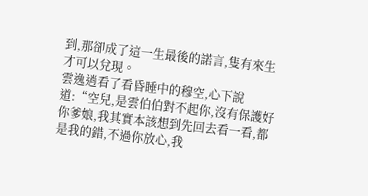到,那卻成了這一生最後的諾言,隻有來生才可以兌現。
雲逸逍看了看昏睡中的穆空,心下說道:“空兒,是雲伯伯對不起你,沒有保護好你爹娘,我其實本該想到先回去看一看,都是我的錯,不過你放心,我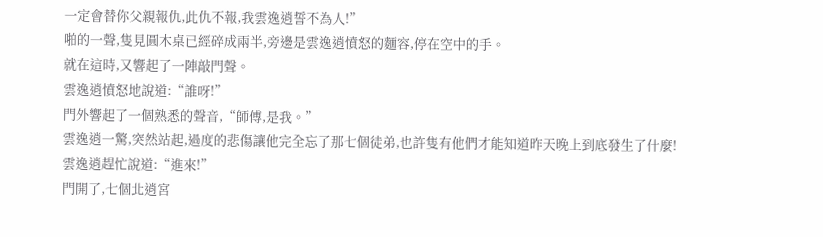一定會替你父親報仇,此仇不報,我雲逸逍誓不為人!”
啪的一聲,隻見圓木桌已經碎成兩半,旁邊是雲逸逍憤怒的麵容,停在空中的手。
就在這時,又響起了一陣敲門聲。
雲逸逍憤怒地說道:“誰呀!”
門外響起了一個熟悉的聲音,“師傅,是我。”
雲逸逍一驚,突然站起,過度的悲傷讓他完全忘了那七個徒弟,也許隻有他們才能知道昨天晚上到底發生了什麼!
雲逸逍趕忙說道:“進來!”
門開了,七個北逍宮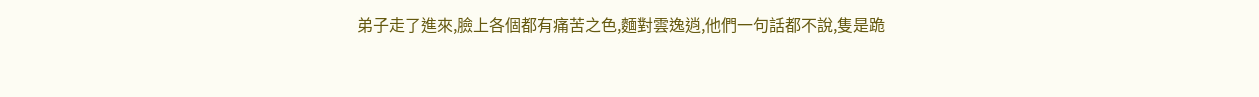弟子走了進來,臉上各個都有痛苦之色,麵對雲逸逍,他們一句話都不說,隻是跪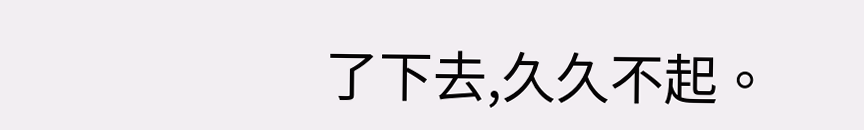了下去,久久不起。